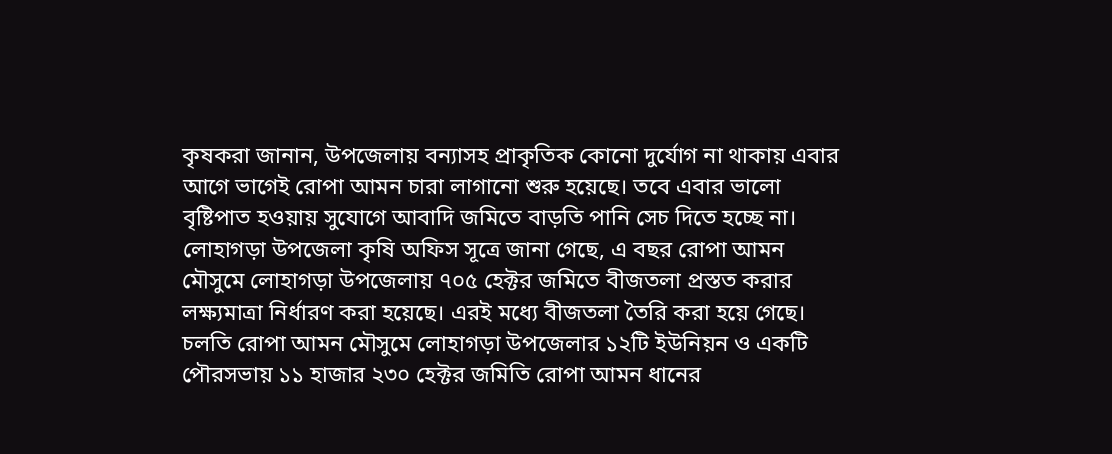কৃষকরা জানান, উপজেলায় বন্যাসহ প্রাকৃতিক কোনো দুর্যোগ না থাকায় এবার আগে ভাগেই রোপা আমন চারা লাগানো শুরু হয়েছে। তবে এবার ভালো বৃষ্টিপাত হওয়ায় সুযোগে আবাদি জমিতে বাড়তি পানি সেচ দিতে হচ্ছে না।
লোহাগড়া উপজেলা কৃষি অফিস সূত্রে জানা গেছে, এ বছর রোপা আমন মৌসুমে লোহাগড়া উপজেলায় ৭০৫ হেক্টর জমিতে বীজতলা প্রস্তত করার লক্ষ্যমাত্রা নির্ধারণ করা হয়েছে। এরই মধ্যে বীজতলা তৈরি করা হয়ে গেছে। চলতি রোপা আমন মৌসুমে লোহাগড়া উপজেলার ১২টি ইউনিয়ন ও একটি পৌরসভায় ১১ হাজার ২৩০ হেক্টর জমিতি রোপা আমন ধানের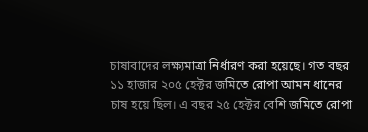চাষাবাদের লক্ষ্যমাত্রা নির্ধারণ করা হয়েছে। গত বছর ১১ হাজার ২০৫ হেক্টর জমিতে রোপা আমন ধানের চাষ হয়ে ছিল। এ বছর ২৫ হেক্টর বেশি জমিতে রোপা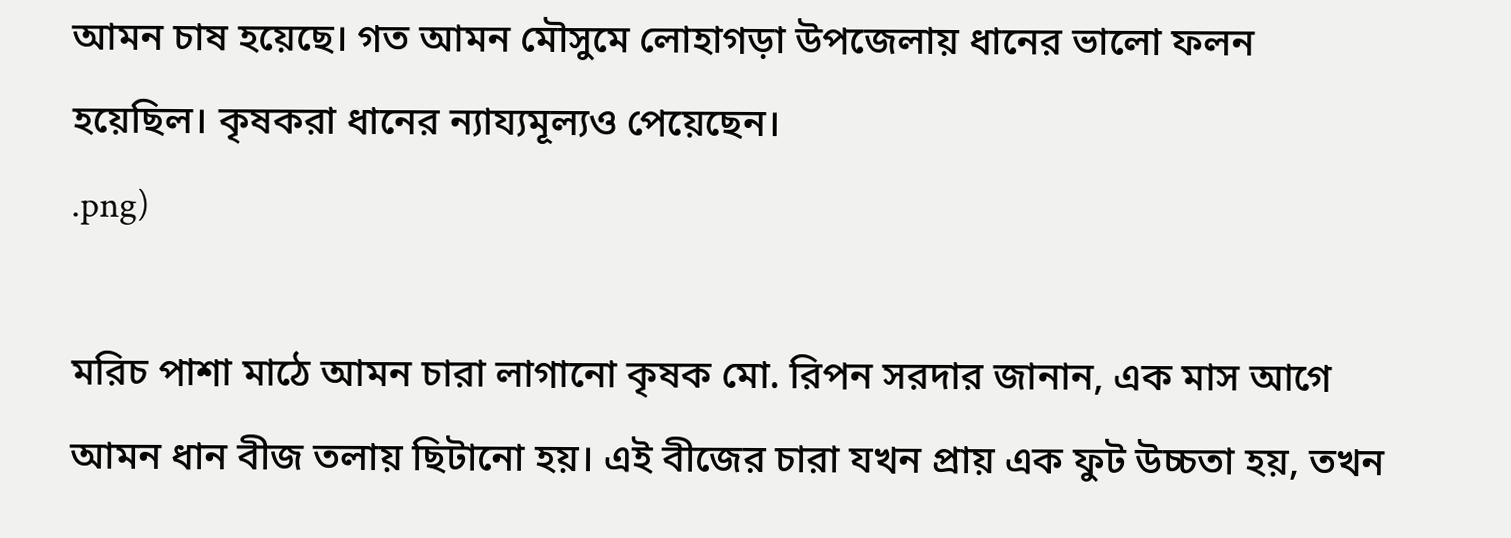আমন চাষ হয়েছে। গত আমন মৌসুমে লোহাগড়া উপজেলায় ধানের ভালো ফলন হয়েছিল। কৃষকরা ধানের ন্যায্যমূল্যও পেয়েছেন।
.png)

মরিচ পাশা মাঠে আমন চারা লাগানো কৃষক মো. রিপন সরদার জানান, এক মাস আগে আমন ধান বীজ তলায় ছিটানো হয়। এই বীজের চারা যখন প্রায় এক ফুট উচ্চতা হয়, তখন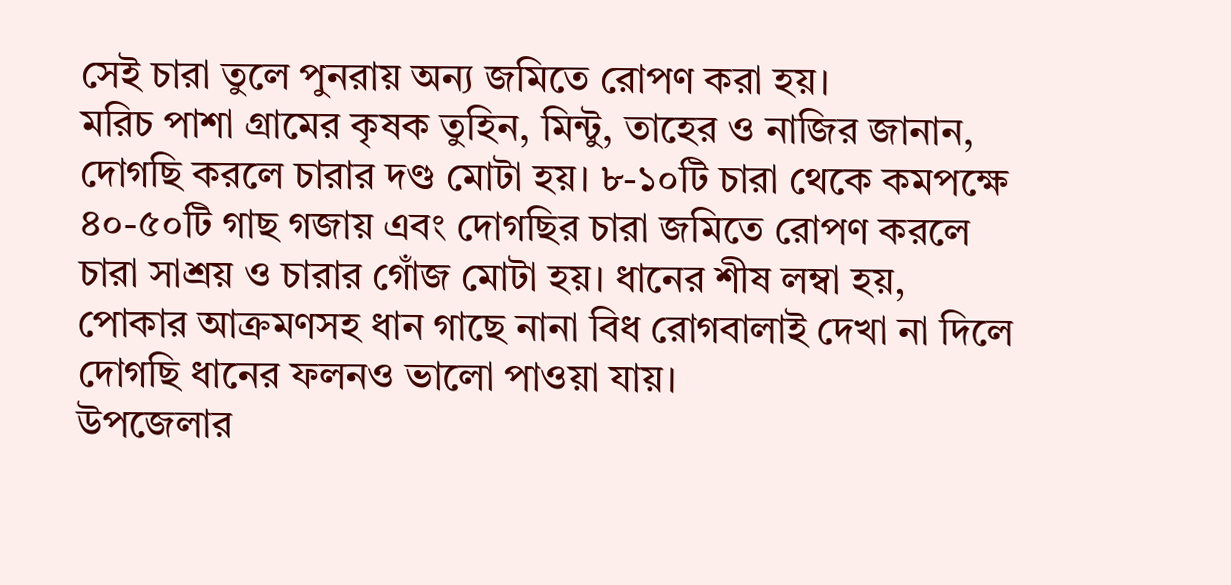সেই চারা তুলে পুনরায় অন্য জমিতে রোপণ করা হয়।
মরিচ পাশা গ্রামের কৃষক তুহিন, মিন্টু, তাহের ও নাজির জানান, দোগছি করলে চারার দণ্ড মোটা হয়। ৮-১০টি চারা থেকে কমপক্ষে ৪০-৫০টি গাছ গজায় এবং দোগছির চারা জমিতে রোপণ করলে চারা সাশ্রয় ও চারার গোঁজ মোটা হয়। ধানের শীষ লম্বা হয়, পোকার আক্রমণসহ ধান গাছে নানা বিধ রোগবালাই দেখা না দিলে দোগছি ধানের ফলনও ভালো পাওয়া যায়।
উপজেলার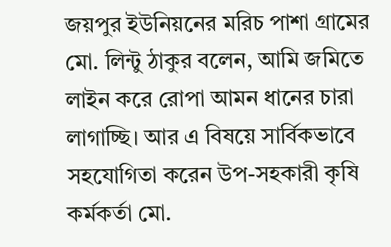জয়পুর ইউনিয়নের মরিচ পাশা গ্রামের মো. লিন্টু ঠাকুর বলেন, আমি জমিতে লাইন করে রোপা আমন ধানের চারা লাগাচ্ছি। আর এ বিষয়ে সার্বিকভাবে সহযোগিতা করেন উপ-সহকারী কৃষি কর্মকর্তা মো.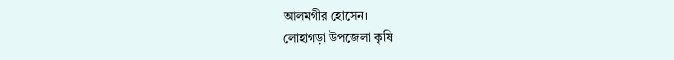আলমগীর হোসেন।
লোহাগড়া উপজেলা কৃষি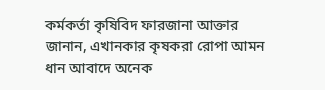কর্মকর্তা কৃষিবিদ ফারজানা আক্তার জানান, এখানকার কৃষকরা রোপা আমন ধান আবাদে অনেক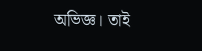অভিজ্ঞ। তাই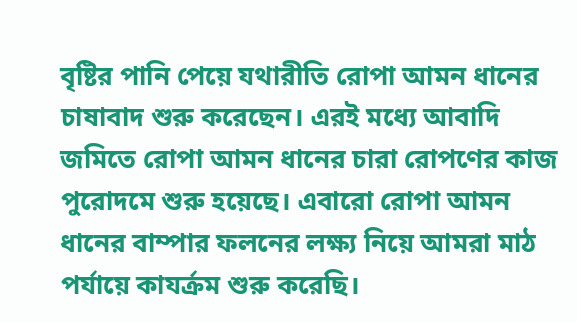বৃষ্টির পানি পেয়ে যথারীতি রোপা আমন ধানের চাষাবাদ শুরু করেছেন। এরই মধ্যে আবাদি জমিতে রোপা আমন ধানের চারা রোপণের কাজ পুরোদমে শুরু হয়েছে। এবারো রোপা আমন ধানের বাম্পার ফলনের লক্ষ্য নিয়ে আমরা মাঠ পর্যায়ে কাযর্ক্রম শুরু করেছি।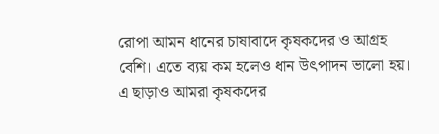রোপা আমন ধানের চাষাবাদে কৃষকদের ও আগ্রহ বেশি। এতে ব্যয় কম হলেও ধান উৎপাদন ভালো হয়। এ ছাড়াও আমরা কৃষকদের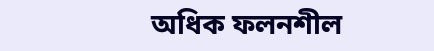অধিক ফলনশীল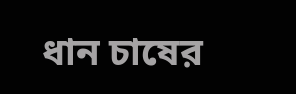ধান চাষের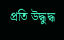প্রতি উদ্ধুদ্ধ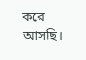করে আসছি।